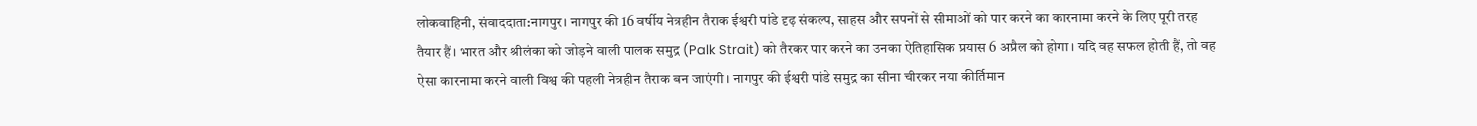लोकवाहिनी, संवाददाता:नागपुर। नागपुर की 16 वर्षीय नेत्रहीन तैराक ईश्वरी पांडे दृढ़ संकल्प, साहस और सपनों से सीमाओं को पार करने का कारनामा करने के लिए पूरी तरह तैयार हैं। भारत और श्रीलंका को जोड़ने वाली पालक समुद्र (Palk Strait) को तैरकर पार करने का उनका ऐतिहासिक प्रयास 6 अप्रैल को होगा। यदि वह सफल होती हैं, तो वह ऐसा कारनामा करने वाली विश्व की पहली नेत्रहीन तैराक बन जाएंगी। नागपुर की ईश्वरी पांडे समुद्र का सीना चीरकर नया कीर्तिमान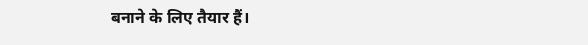बनाने के लिए तैयार हैं।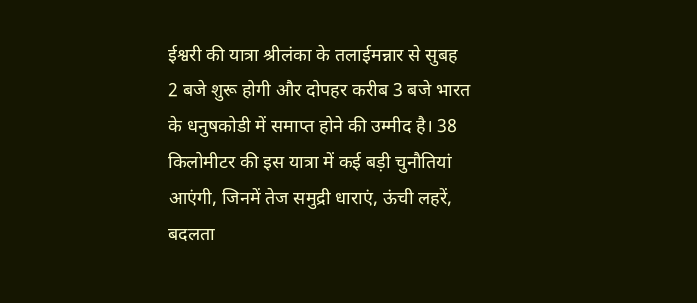ईश्वरी की यात्रा श्रीलंका के तलाईमन्नार से सुबह 2 बजे शुरू होगी और दोपहर करीब 3 बजे भारत के धनुषकोडी में समाप्त होने की उम्मीद है। 38 किलोमीटर की इस यात्रा में कई बड़ी चुनौतियां आएंगी, जिनमें तेज समुद्री धाराएं, ऊंची लहरें, बदलता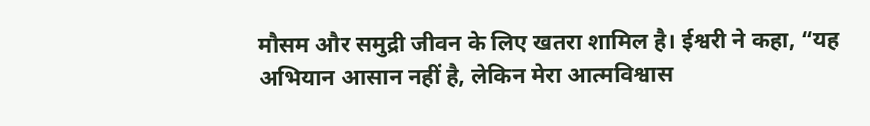मौसम और समुद्री जीवन के लिए खतरा शामिल है। ईश्वरी ने कहा, “यह अभियान आसान नहीं है, लेकिन मेरा आत्मविश्वास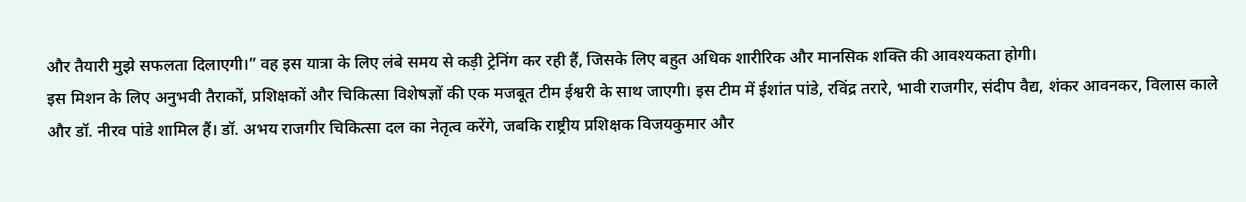और तैयारी मुझे सफलता दिलाएगी।” वह इस यात्रा के लिए लंबे समय से कड़ी ट्रेनिंग कर रही हैं, जिसके लिए बहुत अधिक शारीरिक और मानसिक शक्ति की आवश्यकता होगी।
इस मिशन के लिए अनुभवी तैराकों, प्रशिक्षकों और चिकित्सा विशेषज्ञों की एक मजबूत टीम ईश्वरी के साथ जाएगी। इस टीम में ईशांत पांडे, रविंद्र तरारे, भावी राजगीर, संदीप वैद्य, शंकर आवनकर, विलास काले और डॉ. नीरव पांडे शामिल हैं। डॉ. अभय राजगीर चिकित्सा दल का नेतृत्व करेंगे, जबकि राष्ट्रीय प्रशिक्षक विजयकुमार और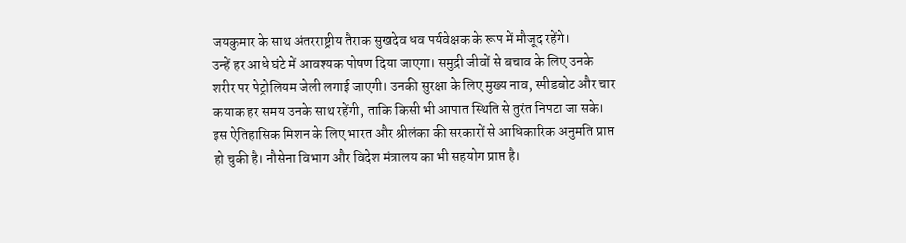जयकुमार के साथ अंतरराष्ट्रीय तैराक सुखदेव धव पर्यवेक्षक के रूप में मौजूद रहेंगे।
उन्हें हर आधे घंटे में आवश्यक पोषण दिया जाएगा। समुद्री जीवों से बचाव के लिए उनके शरीर पर पेट्रोलियम जेली लगाई जाएगी। उनकी सुरक्षा के लिए मुख्य नाव, स्पीडबोट और चार कयाक हर समय उनके साथ रहेंगी, ताकि किसी भी आपात स्थिति से तुरंत निपटा जा सके। इस ऐतिहासिक मिशन के लिए भारत और श्रीलंका की सरकारों से आधिकारिक अनुमति प्राप्त हो चुकी है। नौसेना विभाग और विदेश मंत्रालय का भी सहयोग प्राप्त है।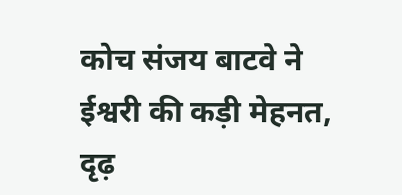कोच संजय बाटवे ने ईश्वरी की कड़ी मेहनत, दृढ़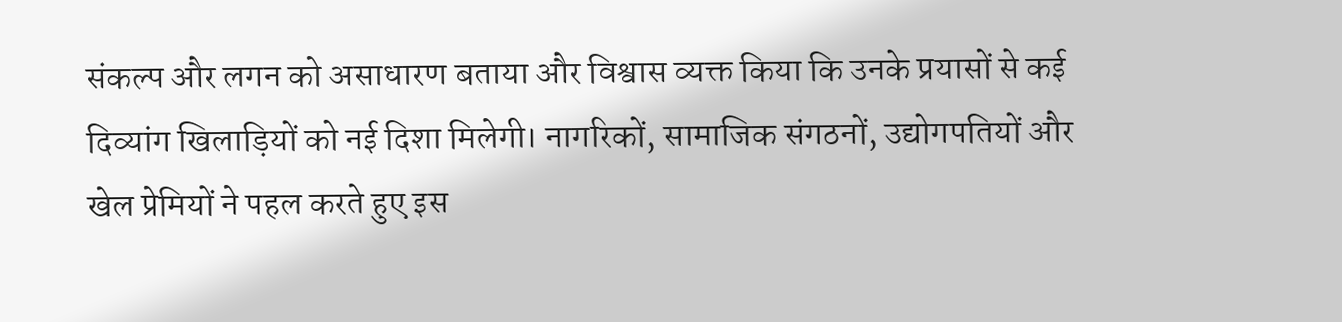संकल्प और लगन को असाधारण बताया और विश्वास व्यक्त किया कि उनके प्रयासों से कई दिव्यांग खिलाड़ियों को नई दिशा मिलेगी। नागरिकों, सामाजिक संगठनों, उद्योगपतियों और खेल प्रेमियों ने पहल करते हुए इस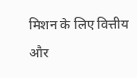मिशन के लिए वित्तीय और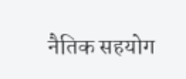नैतिक सहयोग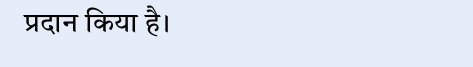प्रदान किया है।